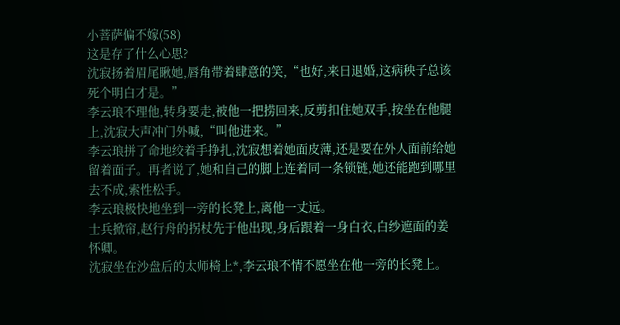小菩萨偏不嫁(58)
这是存了什么心思?
沈寂扬着眉尾瞅她,唇角带着肆意的笑,“也好,来日退婚,这病秧子总该死个明白才是。”
李云琅不理他,转身要走,被他一把捞回来,反剪扣住她双手,按坐在他腿上,沈寂大声冲门外喊,“叫他进来。”
李云琅拼了命地绞着手挣扎,沈寂想着她面皮薄,还是要在外人面前给她留着面子。再者说了,她和自己的脚上连着同一条锁链,她还能跑到哪里去不成,索性松手。
李云琅极快地坐到一旁的长凳上,离他一丈远。
士兵掀帘,赵行舟的拐杖先于他出现,身后跟着一身白衣,白纱遮面的姜怀卿。
沈寂坐在沙盘后的太师椅上*,李云琅不情不愿坐在他一旁的长凳上。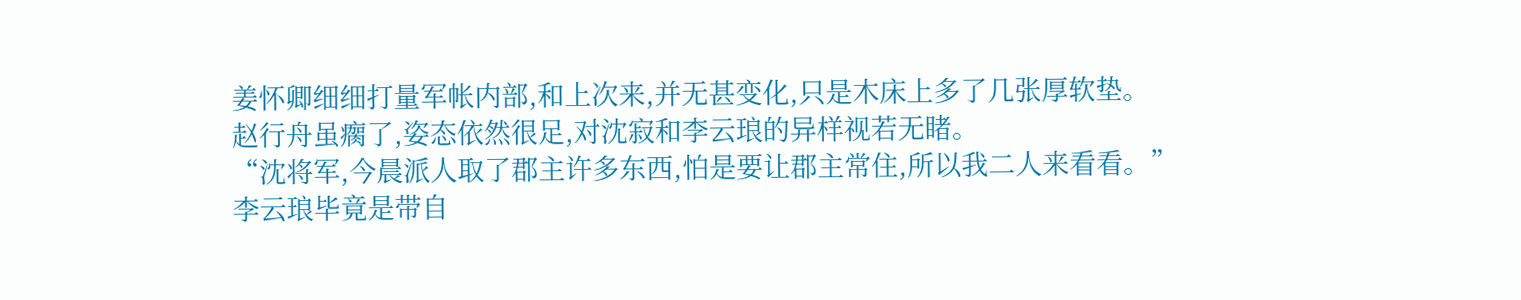姜怀卿细细打量军帐内部,和上次来,并无甚变化,只是木床上多了几张厚软垫。
赵行舟虽瘸了,姿态依然很足,对沈寂和李云琅的异样视若无睹。
“沈将军,今晨派人取了郡主许多东西,怕是要让郡主常住,所以我二人来看看。”
李云琅毕竟是带自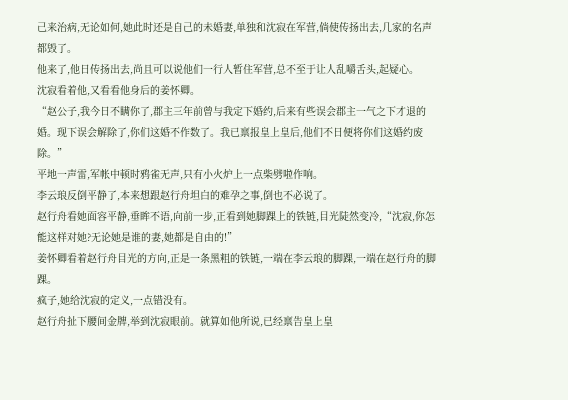己来治病,无论如何,她此时还是自己的未婚妻,单独和沈寂在军营,倘使传扬出去,几家的名声都毁了。
他来了,他日传扬出去,尚且可以说他们一行人暂住军营,总不至于让人乱嚼舌头,起疑心。
沈寂看着他,又看看他身后的姜怀卿。
“赵公子,我今日不瞒你了,郡主三年前曾与我定下婚约,后来有些误会郡主一气之下才退的婚。现下误会解除了,你们这婚不作数了。我已禀报皇上皇后,他们不日便将你们这婚约废除。”
平地一声雷,军帐中顿时鸦雀无声,只有小火炉上一点柴劈啦作响。
李云琅反倒平静了,本来想跟赵行舟坦白的难孕之事,倒也不必说了。
赵行舟看她面容平静,垂眸不语,向前一步,正看到她脚踝上的铁链,目光陡然变冷,“沈寂,你怎能这样对她?无论她是谁的妻,她都是自由的!”
姜怀卿看着赵行舟目光的方向,正是一条黑粗的铁链,一端在李云琅的脚踝,一端在赵行舟的脚踝。
疯子,她给沈寂的定义,一点错没有。
赵行舟扯下腰间金牌,举到沈寂眼前。就算如他所说,已经禀告皇上皇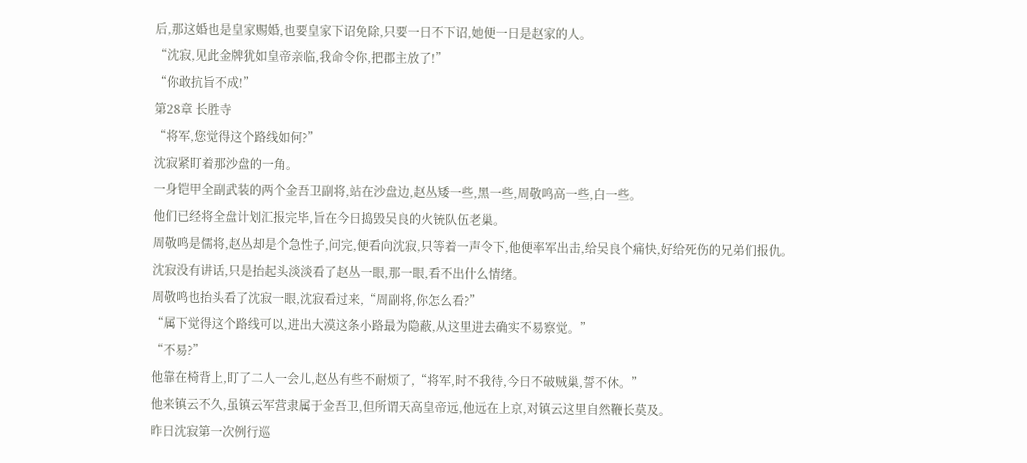后,那这婚也是皇家赐婚,也要皇家下诏免除,只要一日不下诏,她便一日是赵家的人。
“沈寂,见此金牌犹如皇帝亲临,我命令你,把郡主放了!”
“你敢抗旨不成!”
第28章 长胜寺
“将军,您觉得这个路线如何?”
沈寂紧盯着那沙盘的一角。
一身铠甲全副武装的两个金吾卫副将,站在沙盘边,赵丛矮一些,黑一些,周敬鸣高一些,白一些。
他们已经将全盘计划汇报完毕,旨在今日捣毁吴良的火铳队伍老巢。
周敬鸣是儒将,赵丛却是个急性子,问完,便看向沈寂,只等着一声令下,他便率军出击,给吴良个痛快,好给死伤的兄弟们报仇。
沈寂没有讲话,只是抬起头淡淡看了赵丛一眼,那一眼,看不出什么情绪。
周敬鸣也抬头看了沈寂一眼,沈寂看过来,“周副将,你怎么看?”
“属下觉得这个路线可以,进出大漠这条小路最为隐蔽,从这里进去确实不易察觉。”
“不易?”
他靠在椅背上,盯了二人一会儿,赵丛有些不耐烦了,“将军,时不我待,今日不破贼巢,誓不休。”
他来镇云不久,虽镇云军营隶属于金吾卫,但所谓天高皇帝远,他远在上京,对镇云这里自然鞭长莫及。
昨日沈寂第一次例行巡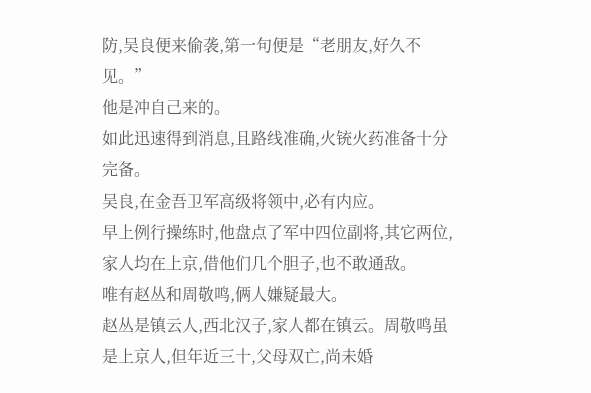防,吴良便来偷袭,第一句便是“老朋友,好久不见。”
他是冲自己来的。
如此迅速得到消息,且路线准确,火铳火药准备十分完备。
吴良,在金吾卫军高级将领中,必有内应。
早上例行操练时,他盘点了军中四位副将,其它两位,家人均在上京,借他们几个胆子,也不敢通敌。
唯有赵丛和周敬鸣,俩人嫌疑最大。
赵丛是镇云人,西北汉子,家人都在镇云。周敬鸣虽是上京人,但年近三十,父母双亡,尚未婚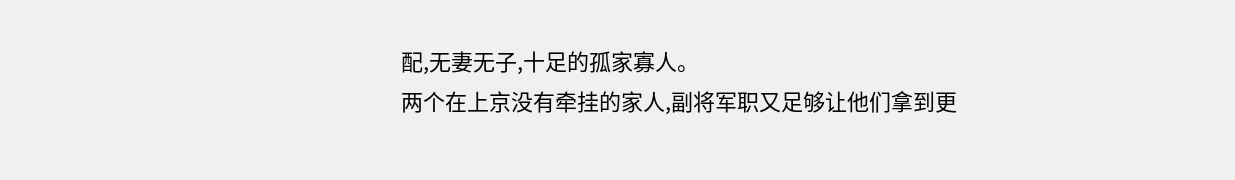配,无妻无子,十足的孤家寡人。
两个在上京没有牵挂的家人,副将军职又足够让他们拿到更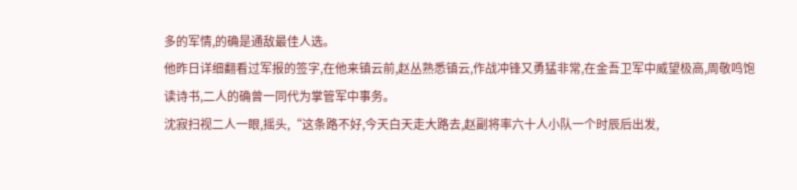多的军情,的确是通敌最佳人选。
他昨日详细翻看过军报的签字,在他来镇云前,赵丛熟悉镇云,作战冲锋又勇猛非常,在金吾卫军中威望极高,周敬鸣饱读诗书,二人的确曾一同代为掌管军中事务。
沈寂扫视二人一眼,摇头,“这条路不好,今天白天走大路去,赵副将率六十人小队一个时辰后出发,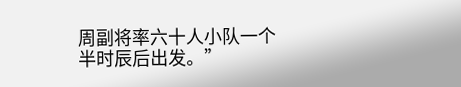周副将率六十人小队一个半时辰后出发。”